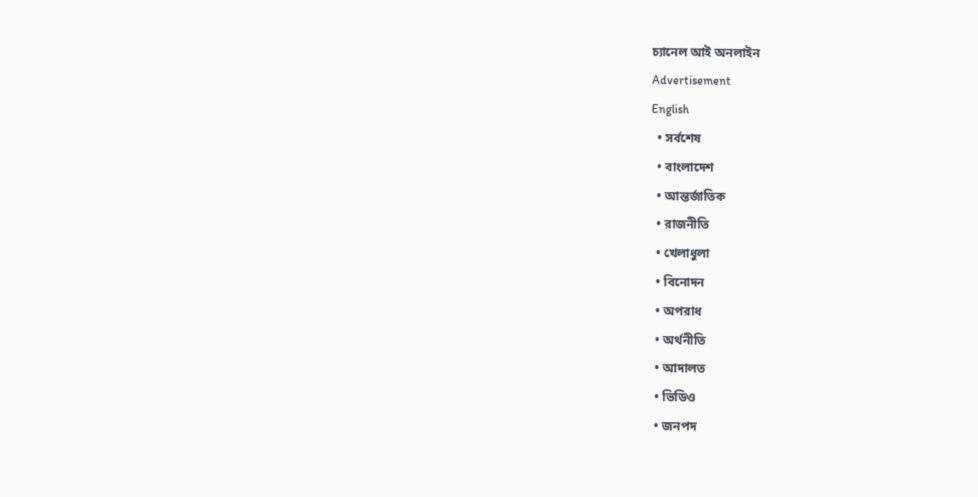চ্যানেল আই অনলাইন
Advertisement
English
  • সর্বশেষ
  • বাংলাদেশ
  • আন্তর্জাতিক
  • রাজনীতি
  • খেলাধুলা
  • বিনোদন
  • অপরাধ
  • অর্থনীতি
  • আদালত
  • ভিডিও
  • জনপদ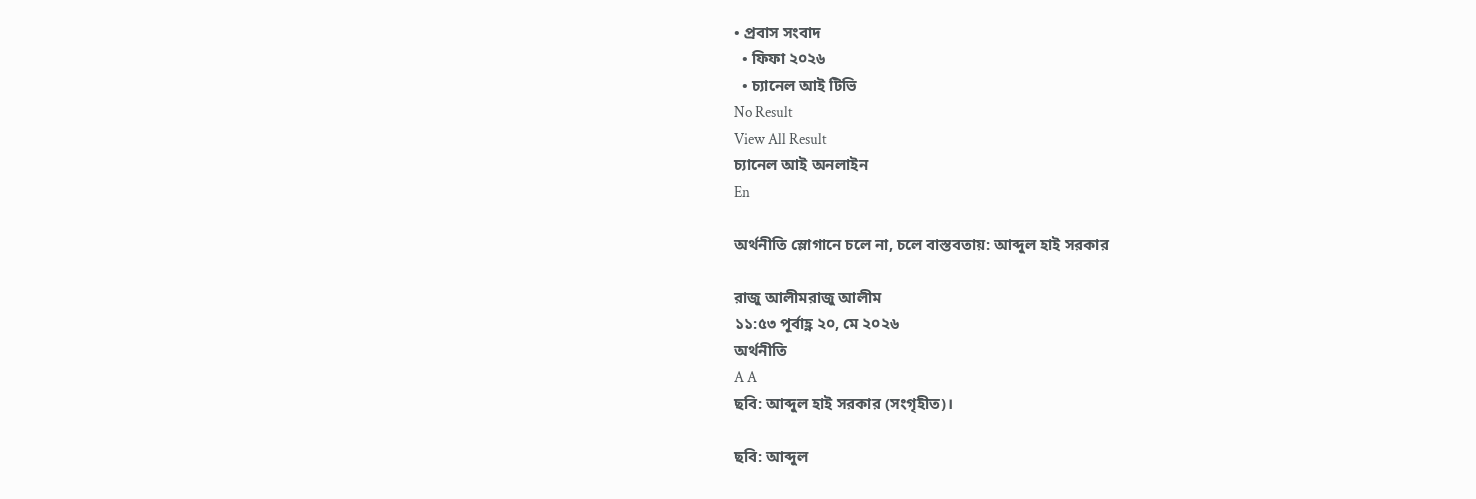• প্রবাস সংবাদ
  • ফিফা ২০২৬
  • চ্যানেল আই টিভি
No Result
View All Result
চ্যানেল আই অনলাইন
En

অর্থনীতি স্লোগানে চলে না, চলে বাস্তবতায়: আব্দুল হাই সরকার

রাজু আলীমরাজু আলীম
১১:৫৩ পূর্বাহ্ণ ২০, মে ২০২৬
অর্থনীতি
A A
ছবি: আব্দুল হাই সরকার (সংগৃহীত)।

ছবি: আব্দুল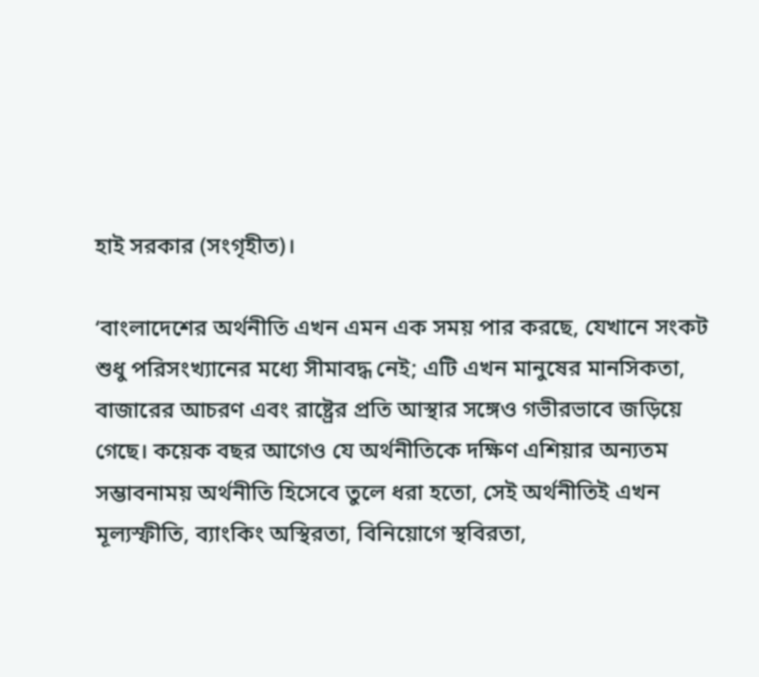হাই সরকার (সংগৃহীত)।

‘বাংলাদেশের অর্থনীতি এখন এমন এক সময় পার করছে, যেখানে সংকট শুধু পরিসংখ্যানের মধ্যে সীমাবদ্ধ নেই; এটি এখন মানুষের মানসিকতা, বাজারের আচরণ এবং রাষ্ট্রের প্রতি আস্থার সঙ্গেও গভীরভাবে জড়িয়ে গেছে। কয়েক বছর আগেও যে অর্থনীতিকে দক্ষিণ এশিয়ার অন্যতম সম্ভাবনাময় অর্থনীতি হিসেবে তুলে ধরা হতো, সেই অর্থনীতিই এখন মূল্যস্ফীতি, ব্যাংকিং অস্থিরতা, বিনিয়োগে স্থবিরতা,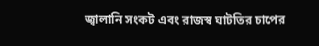জ্বালানি সংকট এবং রাজস্ব ঘাটতির চাপের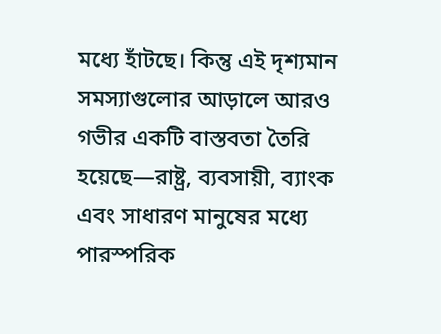মধ্যে হাঁটছে। কিন্তু এই দৃশ্যমান সমস্যাগুলোর আড়ালে আরও গভীর একটি বাস্তবতা তৈরি হয়েছে—রাষ্ট্র, ব্যবসায়ী, ব্যাংক এবং সাধারণ মানুষের মধ্যে পারস্পরিক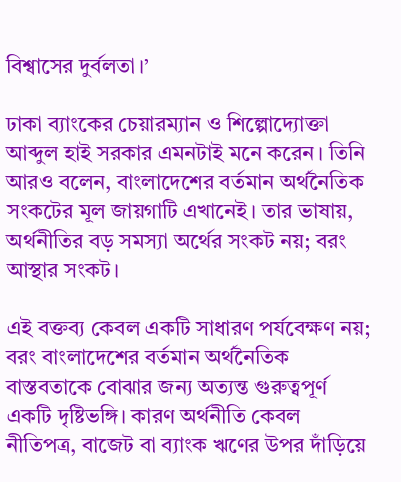বিশ্বাসের দুর্বলতা।’

ঢাকা ব্যাংকের চেয়ারম্যান ও শিল্পোদ্যোক্তা আব্দুল হাই সরকার এমনটাই মনে করেন। তিনি আরও বলেন, বাংলাদেশের বর্তমান অর্থনৈতিক সংকটের মূল জায়গাটি এখানেই। তার ভাষায়, অর্থনীতির বড় সমস্যা অর্থের সংকট নয়; বরং আস্থার সংকট।

এই বক্তব্য কেবল একটি সাধারণ পর্যবেক্ষণ নয়; বরং বাংলাদেশের বর্তমান অর্থনৈতিক বাস্তবতাকে বোঝার জন্য অত্যন্ত গুরুত্বপূর্ণ একটি দৃষ্টিভঙ্গি। কারণ অর্থনীতি কেবল নীতিপত্র, বাজেট বা ব্যাংক ঋণের উপর দাঁড়িয়ে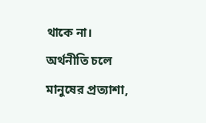থাকে না। অর্থনীতি চলে মানুষের প্রত্যাশা,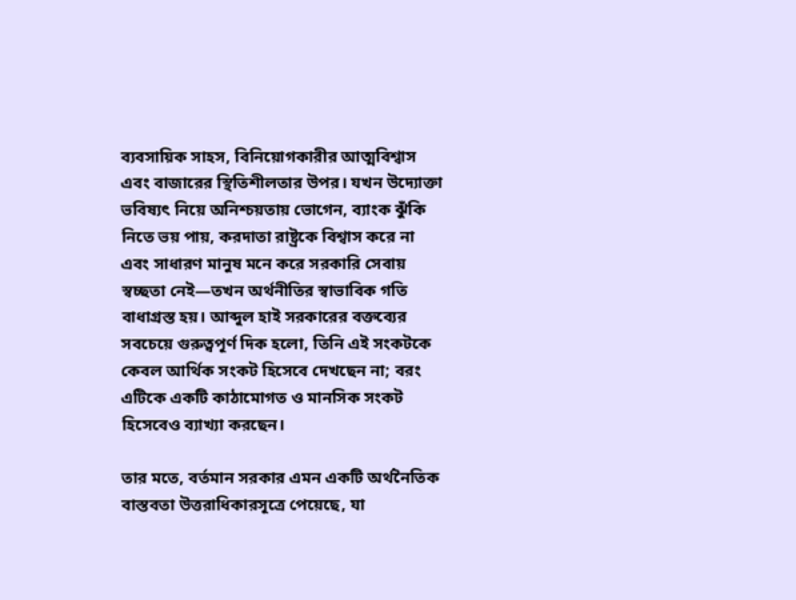ব্যবসায়িক সাহস, বিনিয়োগকারীর আত্মবিশ্বাস এবং বাজারের স্থিতিশীলতার উপর। যখন উদ্যোক্তা ভবিষ্যৎ নিয়ে অনিশ্চয়তায় ভোগেন, ব্যাংক ঝুঁকি নিতে ভয় পায়, করদাতা রাষ্ট্রকে বিশ্বাস করে না এবং সাধারণ মানুষ মনে করে সরকারি সেবায় স্বচ্ছতা নেই—তখন অর্থনীতির স্বাভাবিক গতি বাধাগ্রস্ত হয়। আব্দুল হাই সরকারের বক্তব্যের সবচেয়ে গুরুত্বপূর্ণ দিক হলো, তিনি এই সংকটকে কেবল আর্থিক সংকট হিসেবে দেখছেন না; বরং এটিকে একটি কাঠামোগত ও মানসিক সংকট হিসেবেও ব্যাখ্যা করছেন।

তার মতে, বর্তমান সরকার এমন একটি অর্থনৈতিক বাস্তবতা উত্তরাধিকারসূত্রে পেয়েছে, যা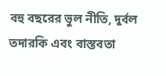বহু বছরের ভুল নীতি, দুর্বল তদারকি এবং বাস্তবতা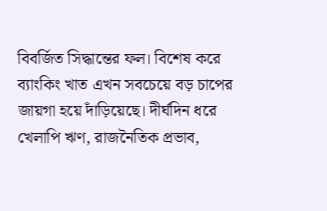বিবর্জিত সিদ্ধান্তের ফল। বিশেষ করে ব্যাংকিং খাত এখন সবচেয়ে বড় চাপের জায়গা হয়ে দাঁড়িয়েছে। দীর্ঘদিন ধরে খেলাপি ঋণ, রাজনৈতিক প্রভাব,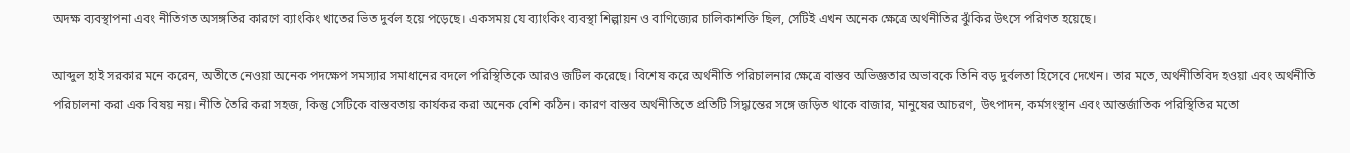অদক্ষ ব্যবস্থাপনা এবং নীতিগত অসঙ্গতির কারণে ব্যাংকিং খাতের ভিত দুর্বল হয়ে পড়েছে। একসময় যে ব্যাংকিং ব্যবস্থা শিল্পায়ন ও বাণিজ্যের চালিকাশক্তি ছিল, সেটিই এখন অনেক ক্ষেত্রে অর্থনীতির ঝুঁকির উৎসে পরিণত হয়েছে।

আব্দুল হাই সরকার মনে করেন, অতীতে নেওয়া অনেক পদক্ষেপ সমস্যার সমাধানের বদলে পরিস্থিতিকে আরও জটিল করেছে। বিশেষ করে অর্থনীতি পরিচালনার ক্ষেত্রে বাস্তব অভিজ্ঞতার অভাবকে তিনি বড় দুর্বলতা হিসেবে দেখেন। তার মতে, অর্থনীতিবিদ হওয়া এবং অর্থনীতি পরিচালনা করা এক বিষয় নয়। নীতি তৈরি করা সহজ, কিন্তু সেটিকে বাস্তবতায় কার্যকর করা অনেক বেশি কঠিন। কারণ বাস্তব অর্থনীতিতে প্রতিটি সিদ্ধান্তের সঙ্গে জড়িত থাকে বাজার, মানুষের আচরণ, উৎপাদন, কর্মসংস্থান এবং আন্তর্জাতিক পরিস্থিতির মতো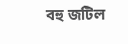বহু জটিল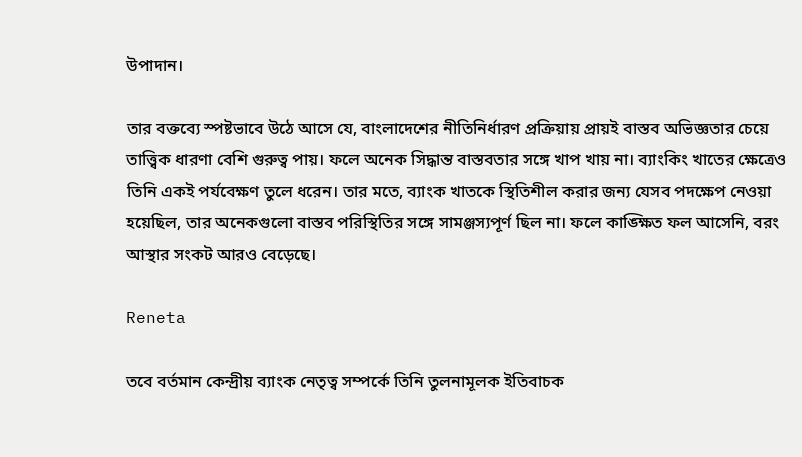উপাদান।

তার বক্তব্যে স্পষ্টভাবে উঠে আসে যে, বাংলাদেশের নীতিনির্ধারণ প্রক্রিয়ায় প্রায়ই বাস্তব অভিজ্ঞতার চেয়ে তাত্ত্বিক ধারণা বেশি গুরুত্ব পায়। ফলে অনেক সিদ্ধান্ত বাস্তবতার সঙ্গে খাপ খায় না। ব্যাংকিং খাতের ক্ষেত্রেও তিনি একই পর্যবেক্ষণ তুলে ধরেন। তার মতে, ব্যাংক খাতকে স্থিতিশীল করার জন্য যেসব পদক্ষেপ নেওয়া হয়েছিল, তার অনেকগুলো বাস্তব পরিস্থিতির সঙ্গে সামঞ্জস্যপূর্ণ ছিল না। ফলে কাঙ্ক্ষিত ফল আসেনি, বরং আস্থার সংকট আরও বেড়েছে।

Reneta

তবে বর্তমান কেন্দ্রীয় ব্যাংক নেতৃত্ব সম্পর্কে তিনি তুলনামূলক ইতিবাচক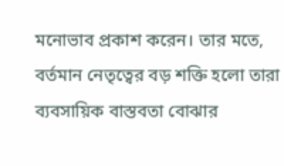মনোভাব প্রকাশ করেন। তার মতে, বর্তমান নেতৃত্বের বড় শক্তি হলো তারা ব্যবসায়িক বাস্তবতা বোঝার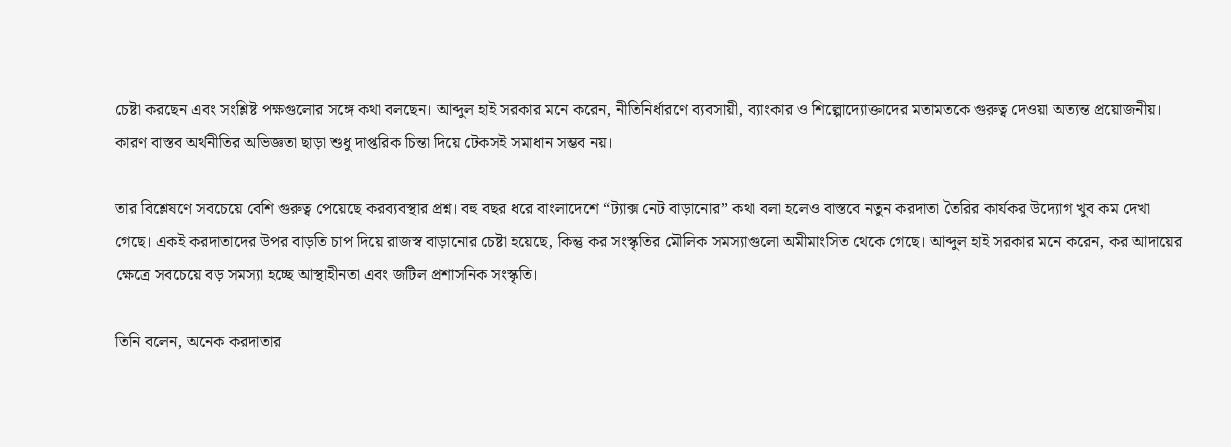চেষ্টা করছেন এবং সংশ্লিষ্ট পক্ষগুলোর সঙ্গে কথা বলছেন। আব্দুল হাই সরকার মনে করেন, নীতিনির্ধারণে ব্যবসায়ী, ব্যাংকার ও শিল্পোদ্যোক্তাদের মতামতকে গুরুত্ব দেওয়া অত্যন্ত প্রয়োজনীয়। কারণ বাস্তব অর্থনীতির অভিজ্ঞতা ছাড়া শুধু দাপ্তরিক চিন্তা দিয়ে টেকসই সমাধান সম্ভব নয়।

তার বিশ্লেষণে সবচেয়ে বেশি গুরুত্ব পেয়েছে করব্যবস্থার প্রশ্ন। বহু বছর ধরে বাংলাদেশে “ট্যাক্স নেট বাড়ানোর” কথা বলা হলেও বাস্তবে নতুন করদাতা তৈরির কার্যকর উদ্যোগ খুব কম দেখা গেছে। একই করদাতাদের উপর বাড়তি চাপ দিয়ে রাজস্ব বাড়ানোর চেষ্টা হয়েছে, কিন্তু কর সংস্কৃতির মৌলিক সমস্যাগুলো অমীমাংসিত থেকে গেছে। আব্দুল হাই সরকার মনে করেন, কর আদায়ের ক্ষেত্রে সবচেয়ে বড় সমস্যা হচ্ছে আস্থাহীনতা এবং জটিল প্রশাসনিক সংস্কৃতি।

তিনি বলেন, অনেক করদাতার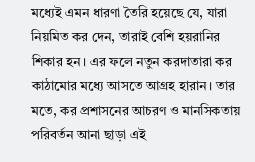মধ্যেই এমন ধারণা তৈরি হয়েছে যে, যারা নিয়মিত কর দেন, তারাই বেশি হয়রানির শিকার হন। এর ফলে নতুন করদাতারা কর কাঠামোর মধ্যে আসতে আগ্রহ হারান। তার মতে, কর প্রশাসনের আচরণ ও মানসিকতায় পরিবর্তন আনা ছাড়া এই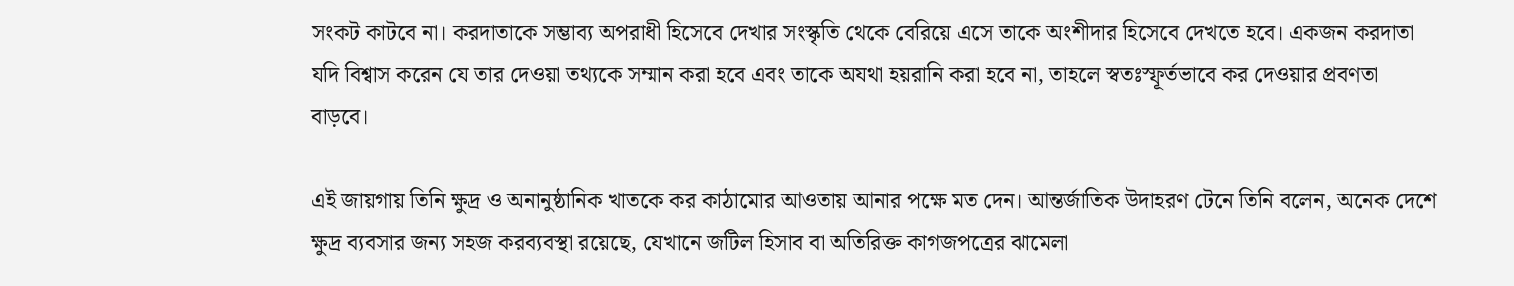সংকট কাটবে না। করদাতাকে সম্ভাব্য অপরাধী হিসেবে দেখার সংস্কৃতি থেকে বেরিয়ে এসে তাকে অংশীদার হিসেবে দেখতে হবে। একজন করদাতা যদি বিশ্বাস করেন যে তার দেওয়া তথ্যকে সম্মান করা হবে এবং তাকে অযথা হয়রানি করা হবে না, তাহলে স্বতঃস্ফূর্তভাবে কর দেওয়ার প্রবণতা বাড়বে।

এই জায়গায় তিনি ক্ষুদ্র ও অনানুষ্ঠানিক খাতকে কর কাঠামোর আওতায় আনার পক্ষে মত দেন। আন্তর্জাতিক উদাহরণ টেনে তিনি বলেন, অনেক দেশে ক্ষুদ্র ব্যবসার জন্য সহজ করব্যবস্থা রয়েছে, যেখানে জটিল হিসাব বা অতিরিক্ত কাগজপত্রের ঝামেলা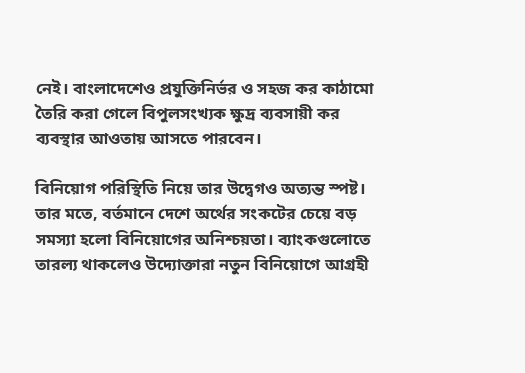নেই। বাংলাদেশেও প্রযুক্তিনির্ভর ও সহজ কর কাঠামো তৈরি করা গেলে বিপুলসংখ্যক ক্ষুদ্র ব্যবসায়ী কর ব্যবস্থার আওতায় আসতে পারবেন।

বিনিয়োগ পরিস্থিতি নিয়ে তার উদ্বেগও অত্যন্ত স্পষ্ট। তার মতে, বর্তমানে দেশে অর্থের সংকটের চেয়ে বড় সমস্যা হলো বিনিয়োগের অনিশ্চয়তা। ব্যাংকগুলোতে তারল্য থাকলেও উদ্যোক্তারা নতুন বিনিয়োগে আগ্রহী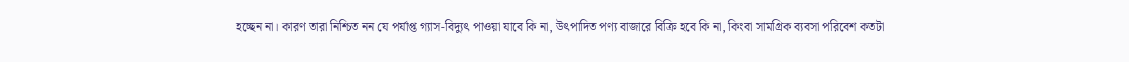হচ্ছেন না। কারণ তারা নিশ্চিত নন যে পর্যাপ্ত গ্যাস-বিদ্যুৎ পাওয়া যাবে কি না, উৎপাদিত পণ্য বাজারে বিক্রি হবে কি না, কিংবা সামগ্রিক ব্যবসা পরিবেশ কতটা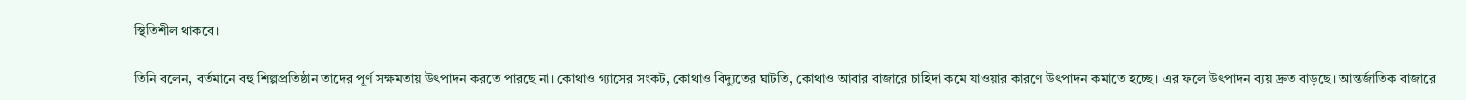স্থিতিশীল থাকবে।

তিনি বলেন, বর্তমানে বহু শিল্পপ্রতিষ্ঠান তাদের পূর্ণ সক্ষমতায় উৎপাদন করতে পারছে না। কোথাও গ্যাসের সংকট, কোথাও বিদ্যুতের ঘাটতি, কোথাও আবার বাজারে চাহিদা কমে যাওয়ার কারণে উৎপাদন কমাতে হচ্ছে। এর ফলে উৎপাদন ব্যয় দ্রুত বাড়ছে। আন্তর্জাতিক বাজারে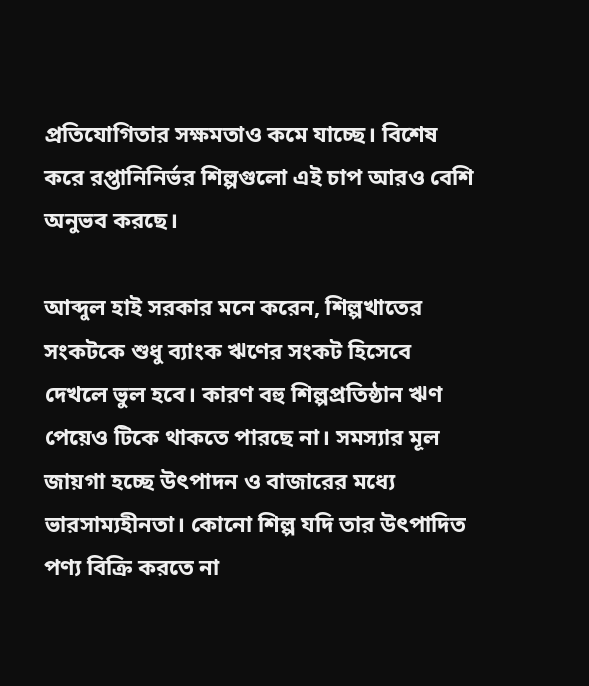প্রতিযোগিতার সক্ষমতাও কমে যাচ্ছে। বিশেষ করে রপ্তানিনির্ভর শিল্পগুলো এই চাপ আরও বেশি অনুভব করছে।

আব্দুল হাই সরকার মনে করেন, শিল্পখাতের সংকটকে শুধু ব্যাংক ঋণের সংকট হিসেবে দেখলে ভুল হবে। কারণ বহু শিল্পপ্রতিষ্ঠান ঋণ পেয়েও টিকে থাকতে পারছে না। সমস্যার মূল জায়গা হচ্ছে উৎপাদন ও বাজারের মধ্যে ভারসাম্যহীনতা। কোনো শিল্প যদি তার উৎপাদিত পণ্য বিক্রি করতে না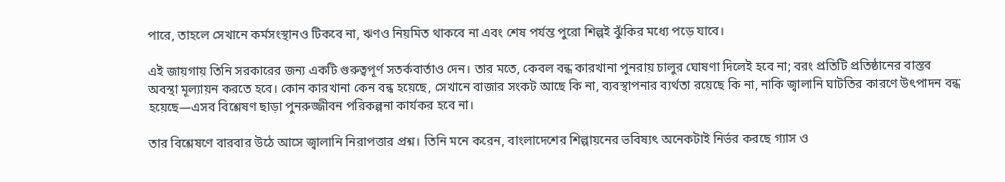পারে, তাহলে সেখানে কর্মসংস্থানও টিকবে না, ঋণও নিয়মিত থাকবে না এবং শেষ পর্যন্ত পুরো শিল্পই ঝুঁকির মধ্যে পড়ে যাবে।

এই জায়গায় তিনি সরকারের জন্য একটি গুরুত্বপূর্ণ সতর্কবার্তাও দেন। তার মতে, কেবল বন্ধ কারখানা পুনরায় চালুর ঘোষণা দিলেই হবে না; বরং প্রতিটি প্রতিষ্ঠানের বাস্তব অবস্থা মূল্যায়ন করতে হবে। কোন কারখানা কেন বন্ধ হয়েছে, সেখানে বাজার সংকট আছে কি না, ব্যবস্থাপনার ব্যর্থতা রয়েছে কি না, নাকি জ্বালানি ঘাটতির কারণে উৎপাদন বন্ধ হয়েছে—এসব বিশ্লেষণ ছাড়া পুনরুজ্জীবন পরিকল্পনা কার্যকর হবে না।

তার বিশ্লেষণে বারবার উঠে আসে জ্বালানি নিরাপত্তার প্রশ্ন। তিনি মনে করেন, বাংলাদেশের শিল্পায়নের ভবিষ্যৎ অনেকটাই নির্ভর করছে গ্যাস ও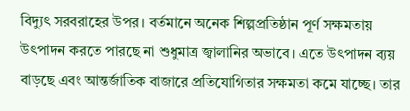বিদ্যুৎ সরবরাহের উপর। বর্তমানে অনেক শিল্পপ্রতিষ্ঠান পূর্ণ সক্ষমতায় উৎপাদন করতে পারছে না শুধুমাত্র জ্বালানির অভাবে। এতে উৎপাদন ব্যয় বাড়ছে এবং আন্তর্জাতিক বাজারে প্রতিযোগিতার সক্ষমতা কমে যাচ্ছে। তার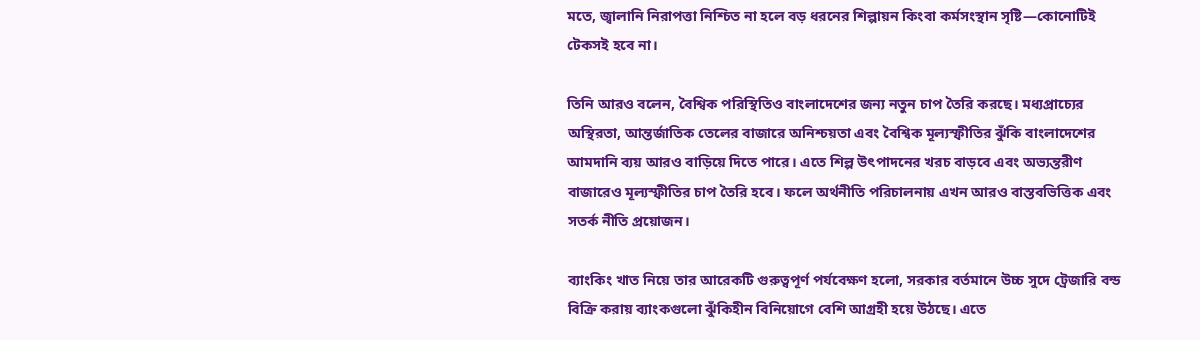মতে, জ্বালানি নিরাপত্তা নিশ্চিত না হলে বড় ধরনের শিল্পায়ন কিংবা কর্মসংস্থান সৃষ্টি—কোনোটিই টেকসই হবে না।

তিনি আরও বলেন, বৈশ্বিক পরিস্থিতিও বাংলাদেশের জন্য নতুন চাপ তৈরি করছে। মধ্যপ্রাচ্যের অস্থিরতা, আন্তর্জাতিক তেলের বাজারে অনিশ্চয়তা এবং বৈশ্বিক মূল্যস্ফীতির ঝুঁকি বাংলাদেশের আমদানি ব্যয় আরও বাড়িয়ে দিতে পারে। এতে শিল্প উৎপাদনের খরচ বাড়বে এবং অভ্যন্তরীণ বাজারেও মূল্যস্ফীতির চাপ তৈরি হবে। ফলে অর্থনীতি পরিচালনায় এখন আরও বাস্তবভিত্তিক এবং সতর্ক নীতি প্রয়োজন।

ব্যাংকিং খাত নিয়ে তার আরেকটি গুরুত্বপূর্ণ পর্যবেক্ষণ হলো, সরকার বর্তমানে উচ্চ সুদে ট্রেজারি বন্ড বিক্রি করায় ব্যাংকগুলো ঝুঁকিহীন বিনিয়োগে বেশি আগ্রহী হয়ে উঠছে। এতে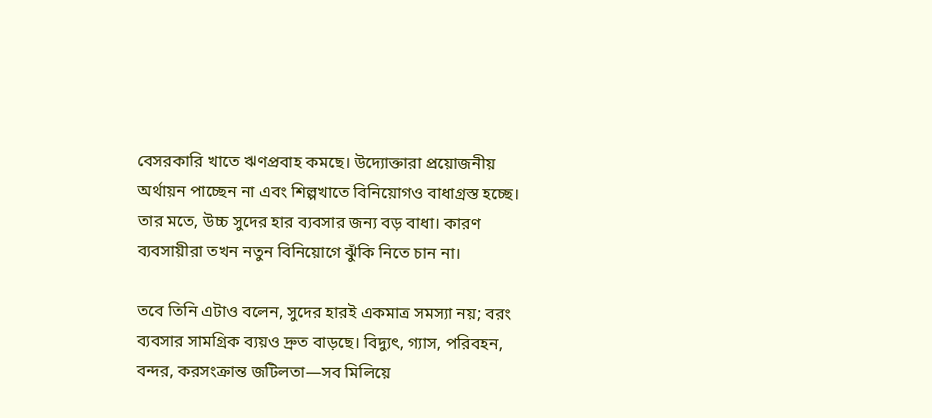বেসরকারি খাতে ঋণপ্রবাহ কমছে। উদ্যোক্তারা প্রয়োজনীয় অর্থায়ন পাচ্ছেন না এবং শিল্পখাতে বিনিয়োগও বাধাগ্রস্ত হচ্ছে। তার মতে, উচ্চ সুদের হার ব্যবসার জন্য বড় বাধা। কারণ ব্যবসায়ীরা তখন নতুন বিনিয়োগে ঝুঁকি নিতে চান না।

তবে তিনি এটাও বলেন, সুদের হারই একমাত্র সমস্যা নয়; বরং ব্যবসার সামগ্রিক ব্যয়ও দ্রুত বাড়ছে। বিদ্যুৎ, গ্যাস, পরিবহন, বন্দর, করসংক্রান্ত জটিলতা—সব মিলিয়ে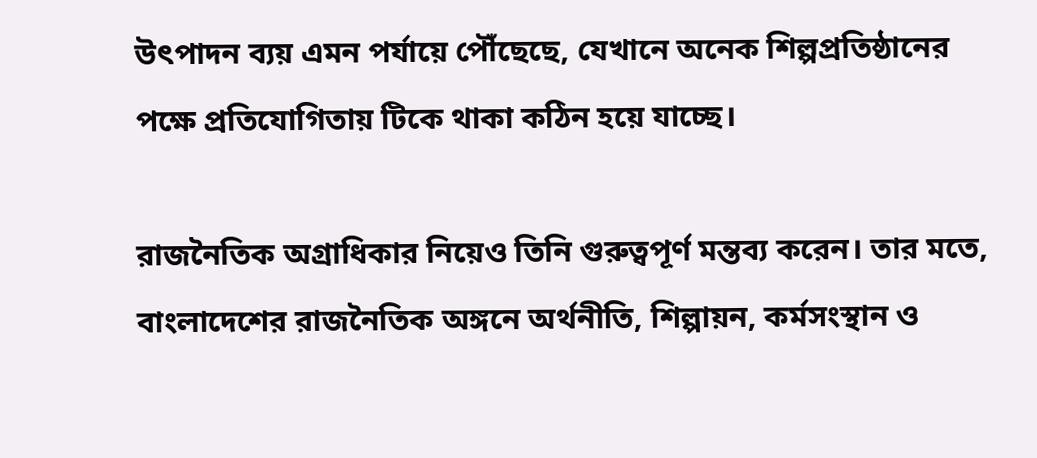উৎপাদন ব্যয় এমন পর্যায়ে পৌঁছেছে, যেখানে অনেক শিল্পপ্রতিষ্ঠানের পক্ষে প্রতিযোগিতায় টিকে থাকা কঠিন হয়ে যাচ্ছে।

রাজনৈতিক অগ্রাধিকার নিয়েও তিনি গুরুত্বপূর্ণ মন্তব্য করেন। তার মতে, বাংলাদেশের রাজনৈতিক অঙ্গনে অর্থনীতি, শিল্পায়ন, কর্মসংস্থান ও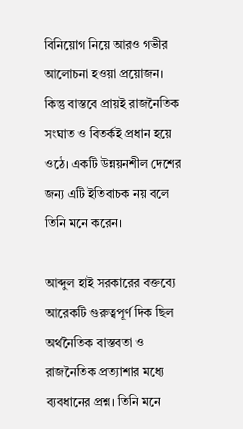বিনিয়োগ নিয়ে আরও গভীর আলোচনা হওয়া প্রয়োজন। কিন্তু বাস্তবে প্রায়ই রাজনৈতিক সংঘাত ও বিতর্কই প্রধান হয়ে ওঠে। একটি উন্নয়নশীল দেশের জন্য এটি ইতিবাচক নয় বলে তিনি মনে করেন।

আব্দুল হাই সরকারের বক্তব্যে আরেকটি গুরুত্বপূর্ণ দিক ছিল অর্থনৈতিক বাস্তবতা ও রাজনৈতিক প্রত্যাশার মধ্যে ব্যবধানের প্রশ্ন। তিনি মনে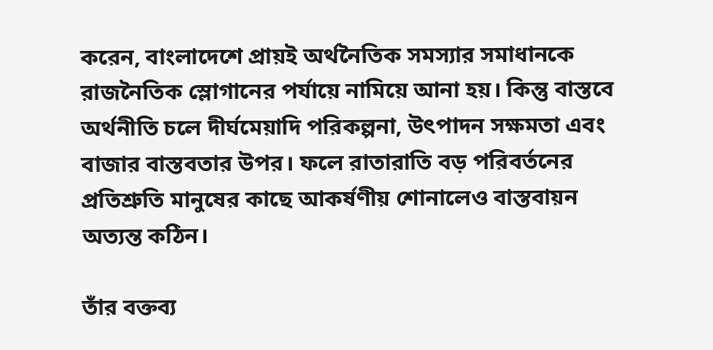করেন, বাংলাদেশে প্রায়ই অর্থনৈতিক সমস্যার সমাধানকে রাজনৈতিক স্লোগানের পর্যায়ে নামিয়ে আনা হয়। কিন্তু বাস্তবে অর্থনীতি চলে দীর্ঘমেয়াদি পরিকল্পনা, উৎপাদন সক্ষমতা এবং বাজার বাস্তবতার উপর। ফলে রাতারাতি বড় পরিবর্তনের প্রতিশ্রুতি মানুষের কাছে আকর্ষণীয় শোনালেও বাস্তবায়ন অত্যন্ত কঠিন।

তাঁর বক্তব্য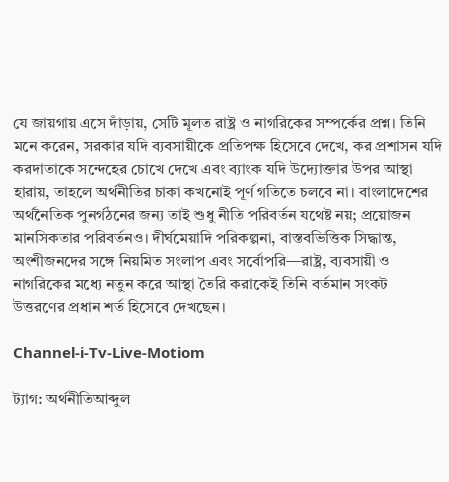যে জায়গায় এসে দাঁড়ায়, সেটি মূলত রাষ্ট্র ও নাগরিকের সম্পর্কের প্রশ্ন। তিনি মনে করেন, সরকার যদি ব্যবসায়ীকে প্রতিপক্ষ হিসেবে দেখে, কর প্রশাসন যদি করদাতাকে সন্দেহের চোখে দেখে এবং ব্যাংক যদি উদ্যোক্তার উপর আস্থা হারায়, তাহলে অর্থনীতির চাকা কখনোই পূর্ণ গতিতে চলবে না। বাংলাদেশের অর্থনৈতিক পুনর্গঠনের জন্য তাই শুধু নীতি পরিবর্তন যথেষ্ট নয়; প্রয়োজন মানসিকতার পরিবর্তনও। দীর্ঘমেয়াদি পরিকল্পনা, বাস্তবভিত্তিক সিদ্ধান্ত, অংশীজনদের সঙ্গে নিয়মিত সংলাপ এবং সর্বোপরি—রাষ্ট্র, ব্যবসায়ী ও নাগরিকের মধ্যে নতুন করে আস্থা তৈরি করাকেই তিনি বর্তমান সংকট উত্তরণের প্রধান শর্ত হিসেবে দেখছেন।

Channel-i-Tv-Live-Motiom

ট্যাগ: অর্থনীতিআব্দুল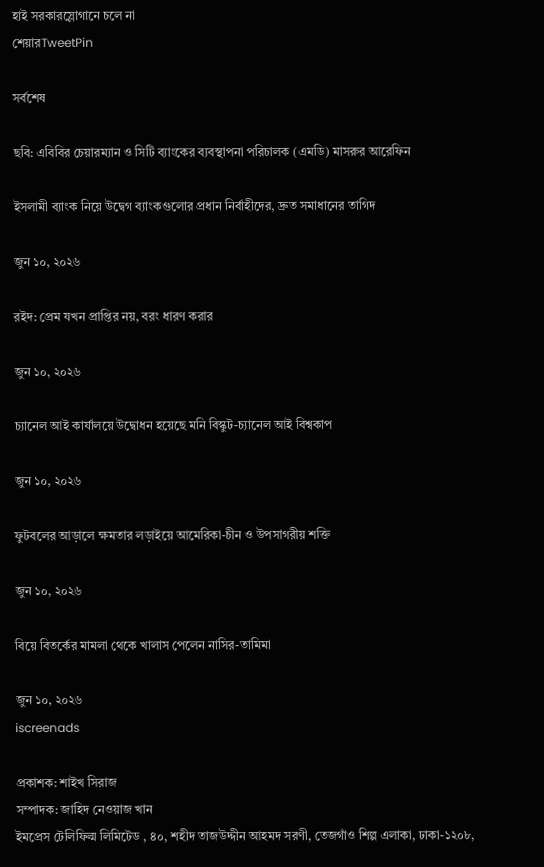হাই সরকারস্লোগানে চলে না
শেয়ারTweetPin

সর্বশেষ

ছবি: এবিবির চেয়ারম্যান ও সিটি ব্যাংকের ব্যবস্থাপনা পরিচালক (এমডি) মাসরুর আরেফিন

ইসলামী ব্যাংক নিয়ে উদ্বেগ ব্যাংকগুলোর প্রধান নির্বাহীদের, দ্রুত সমাধানের তাগিদ

জুন ১০, ২০২৬

রইদ: প্রেম যখন প্রাপ্তির নয়, বরং ধারণ করার

জুন ১০, ২০২৬

চ্যানেল আই কার্যালয়ে উদ্বোধন হয়েছে মনি বিস্কুট-চ্যানেল আই বিশ্বকাপ

জুন ১০, ২০২৬

ফুটবলের আড়ালে ক্ষমতার লড়াইয়ে আমেরিকা-চীন ও উপসাগরীয় শক্তি

জুন ১০, ২০২৬

বিয়ে বিতর্কের মামলা থেকে খালাস পেলেন নাসির-তামিমা

জুন ১০, ২০২৬
iscreenads

প্রকাশক: শাইখ সিরাজ
সম্পাদক: জাহিদ নেওয়াজ খান
ইমপ্রেস টেলিফিল্ম লিমিটেড , ৪০, শহীদ তাজউদ্দীন আহমদ সরণী, তেজগাঁও শিল্প এলাকা, ঢাকা-১২০৮,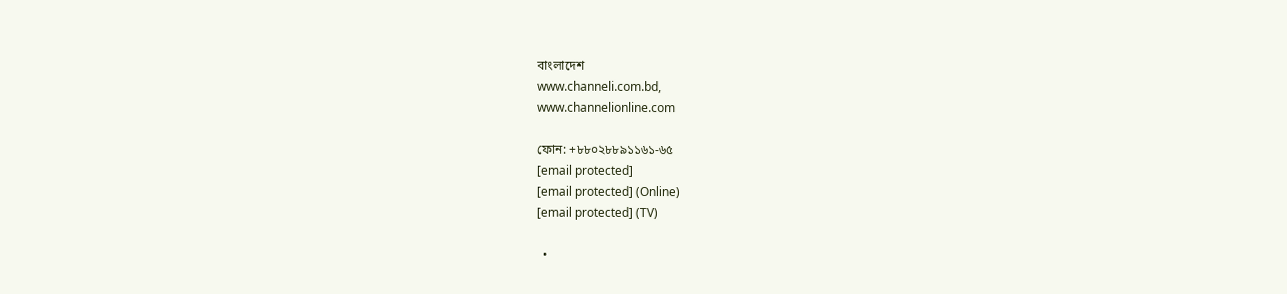বাংলাদেশ
www.channeli.com.bd,
www.channelionline.com

ফোন: +৮৮০২৮৮৯১১৬১-৬৫
[email protected]
[email protected] (Online)
[email protected] (TV)

  •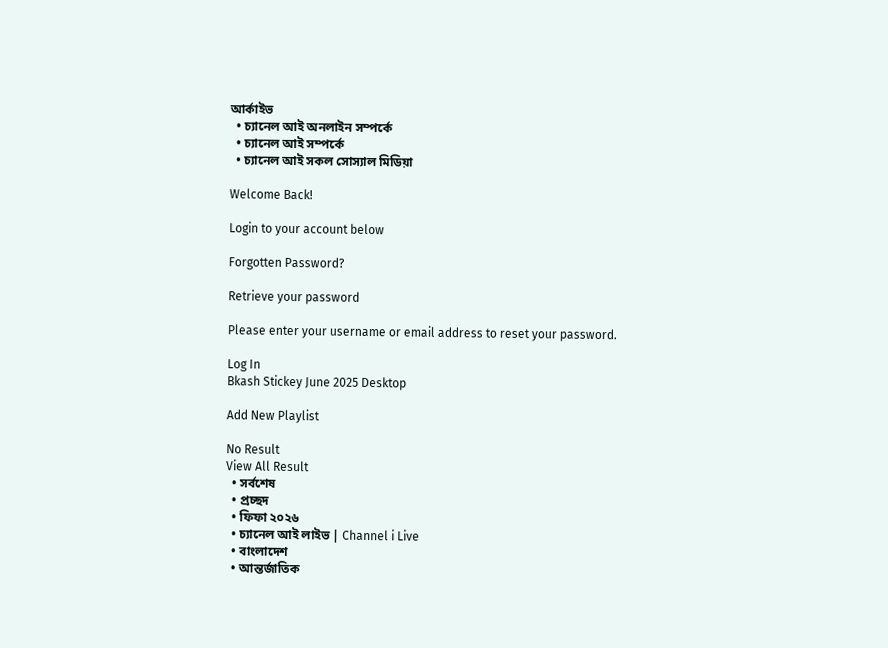আর্কাইভ
  • চ্যানেল আই অনলাইন সম্পর্কে
  • চ্যানেল আই সম্পর্কে
  • চ্যানেল আই সকল সোস্যাল মিডিয়া

Welcome Back!

Login to your account below

Forgotten Password?

Retrieve your password

Please enter your username or email address to reset your password.

Log In
Bkash Stickey June 2025 Desktop

Add New Playlist

No Result
View All Result
  • সর্বশেষ
  • প্রচ্ছদ
  • ফিফা ২০২৬
  • চ্যানেল আই লাইভ | Channel i Live
  • বাংলাদেশ
  • আন্তর্জাতিক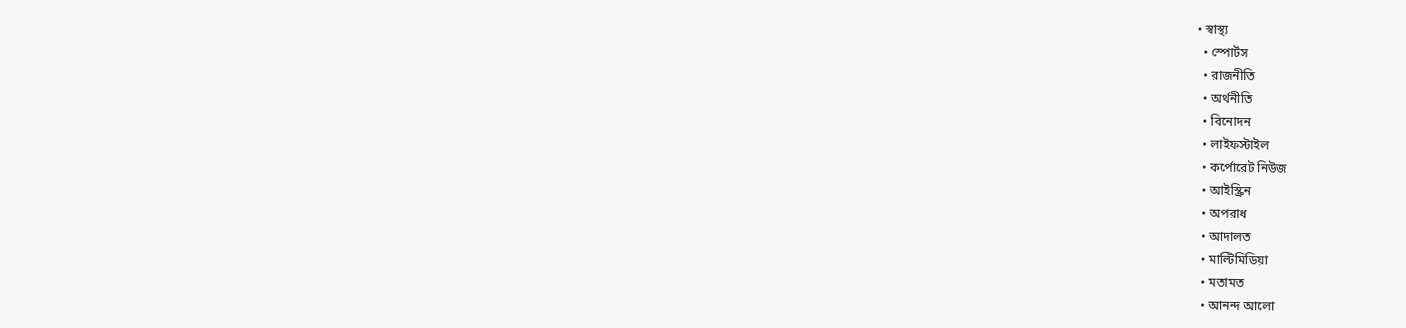• স্বাস্থ্য
  • স্পোর্টস
  • রাজনীতি
  • অর্থনীতি
  • বিনোদন
  • লাইফস্টাইল
  • কর্পোরেট নিউজ
  • আইস্ক্রিন
  • অপরাধ
  • আদালত
  • মাল্টিমিডিয়া
  • মতামত
  • আনন্দ আলো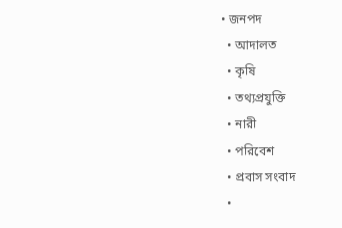• জনপদ
  • আদালত
  • কৃষি
  • তথ্যপ্রযুক্তি
  • নারী
  • পরিবেশ
  • প্রবাস সংবাদ
  •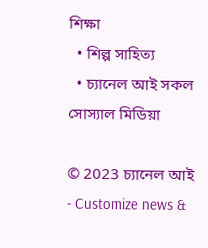শিক্ষা
  • শিল্প সাহিত্য
  • চ্যানেল আই সকল সোস্যাল মিডিয়া

© 2023 চ্যানেল আই - Customize news &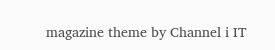magazine theme by Channel i IT